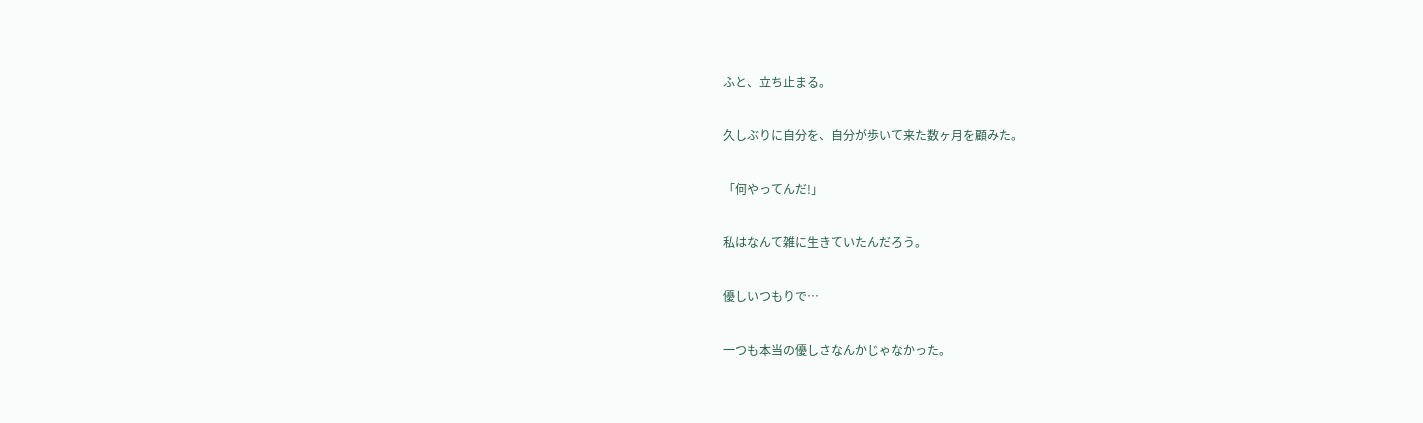ふと、立ち止まる。

久しぶりに自分を、自分が歩いて来た数ヶ月を顧みた。

「何やってんだ!」

私はなんて雑に生きていたんだろう。

優しいつもりで…

一つも本当の優しさなんかじゃなかった。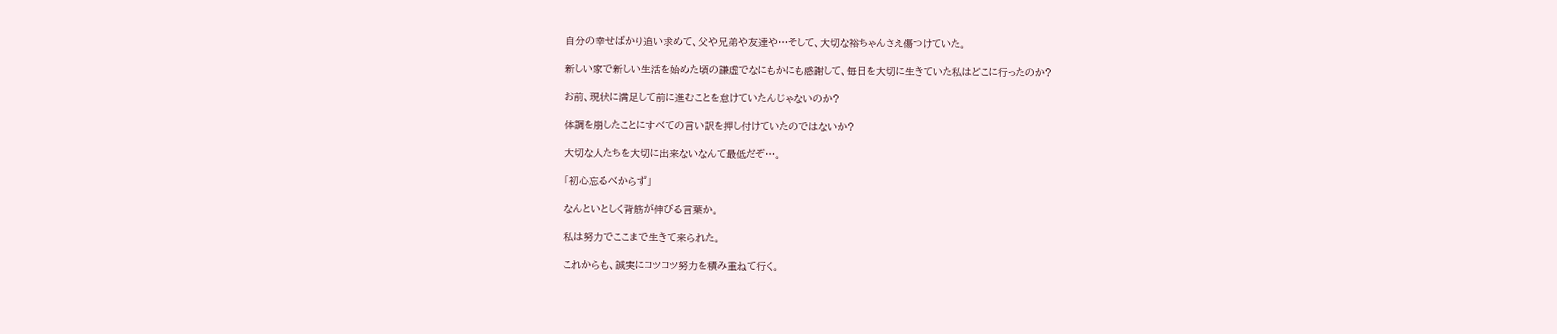自分の幸せばかり追い求めて、父や兄弟や友達や…そして、大切な裕ちゃんさえ傷つけていた。

新しい家で新しい生活を始めた頃の謙虚でなにもかにも感謝して、毎日を大切に生きていた私はどこに行ったのか?

お前、現状に満足して前に進むことを怠けていたんじゃないのか?

体調を崩したことにすべての言い訳を押し付けていたのではないか?

大切な人たちを大切に出来ないなんて最低だぞ…。

「初心忘るべからず」

なんといとしく背筋が伸びる言葉か。

私は努力でここまで生きて来られた。

これからも、誠実にコツコツ努力を積み重ねて行く。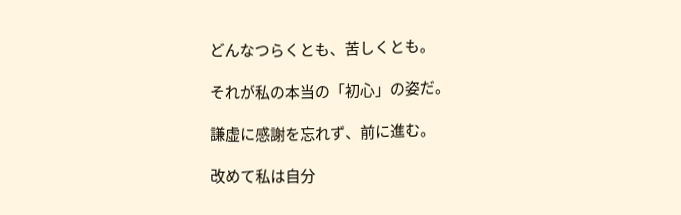どんなつらくとも、苦しくとも。

それが私の本当の「初心」の姿だ。

謙虚に感謝を忘れず、前に進む。

改めて私は自分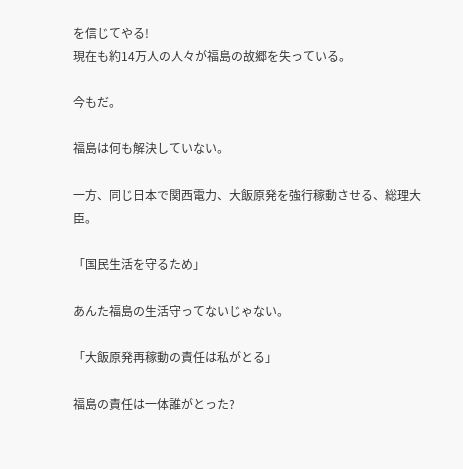を信じてやる!
現在も約14万人の人々が福島の故郷を失っている。

今もだ。

福島は何も解決していない。

一方、同じ日本で関西電力、大飯原発を強行稼動させる、総理大臣。

「国民生活を守るため」

あんた福島の生活守ってないじゃない。

「大飯原発再稼動の責任は私がとる」

福島の責任は一体誰がとった?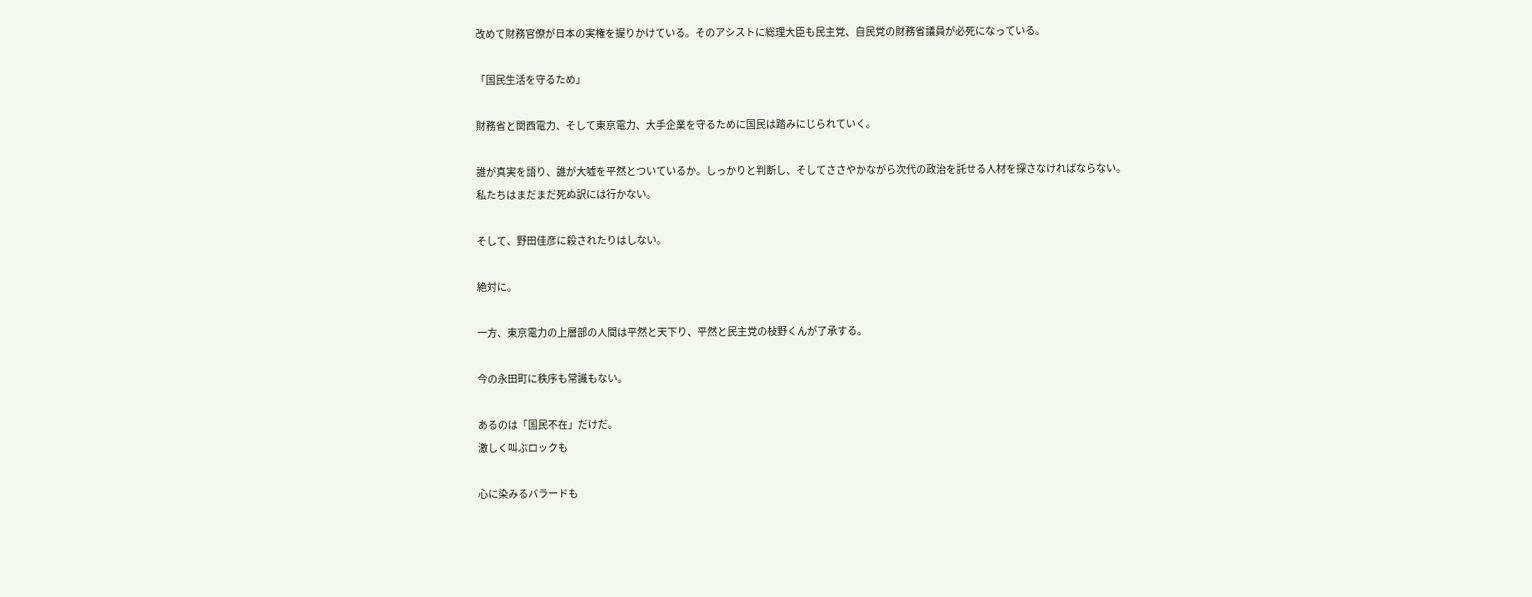改めて財務官僚が日本の実権を握りかけている。そのアシストに総理大臣も民主党、自民党の財務省議員が必死になっている。

「国民生活を守るため」

財務省と関西電力、そして東京電力、大手企業を守るために国民は踏みにじられていく。

誰が真実を語り、誰が大嘘を平然とついているか。しっかりと判断し、そしてささやかながら次代の政治を託せる人材を探さなければならない。
私たちはまだまだ死ぬ訳には行かない。

そして、野田佳彦に殺されたりはしない。

絶対に。

一方、東京電力の上層部の人間は平然と天下り、平然と民主党の枝野くんが了承する。

今の永田町に秩序も常識もない。

あるのは「国民不在」だけだ。
激しく叫ぶロックも

心に染みるバラードも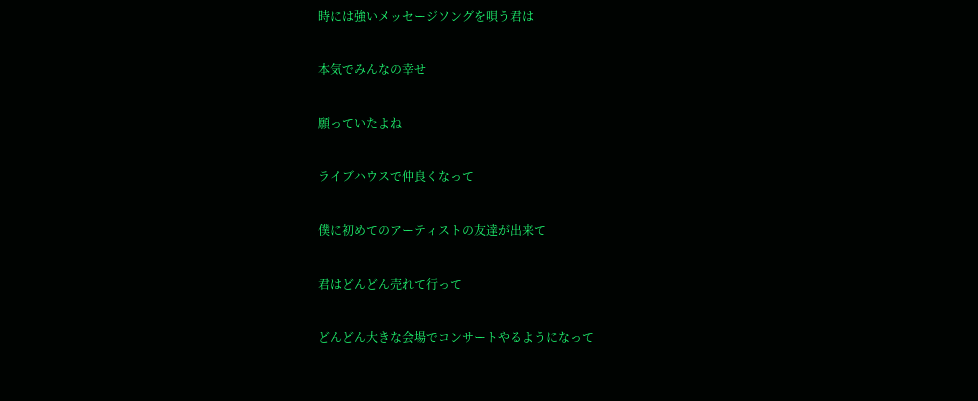時には強いメッセージソングを唄う君は

本気でみんなの幸せ

願っていたよね

ライブハウスで仲良くなって

僕に初めてのアーティストの友達が出来て

君はどんどん売れて行って

どんどん大きな会場でコンサートやるようになって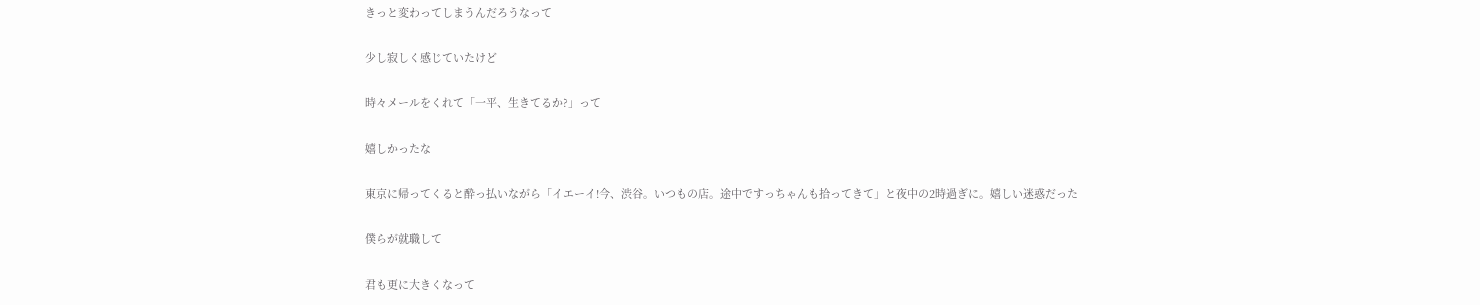きっと変わってしまうんだろうなって

少し寂しく感じていたけど

時々メールをくれて「一平、生きてるか?」って

嬉しかったな

東京に帰ってくると酔っ払いながら「イエーイ!今、渋谷。いつもの店。途中ですっちゃんも拾ってきて」と夜中の2時過ぎに。嬉しい迷惑だった

僕らが就職して

君も更に大きくなって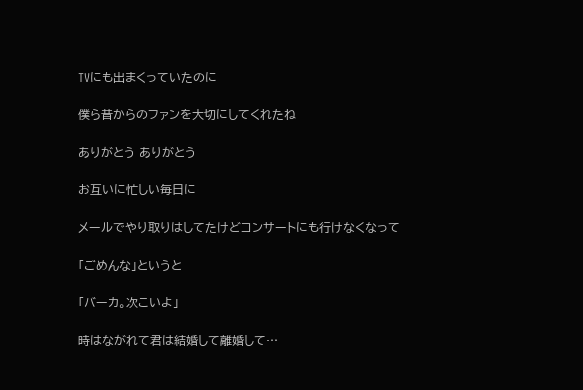TVにも出まくっていたのに

僕ら昔からのファンを大切にしてくれたね

ありがとう ありがとう

お互いに忙しい毎日に

メールでやり取りはしてたけどコンサートにも行けなくなって

「ごめんな」というと

「バーカ。次こいよ」

時はながれて君は結婚して離婚して…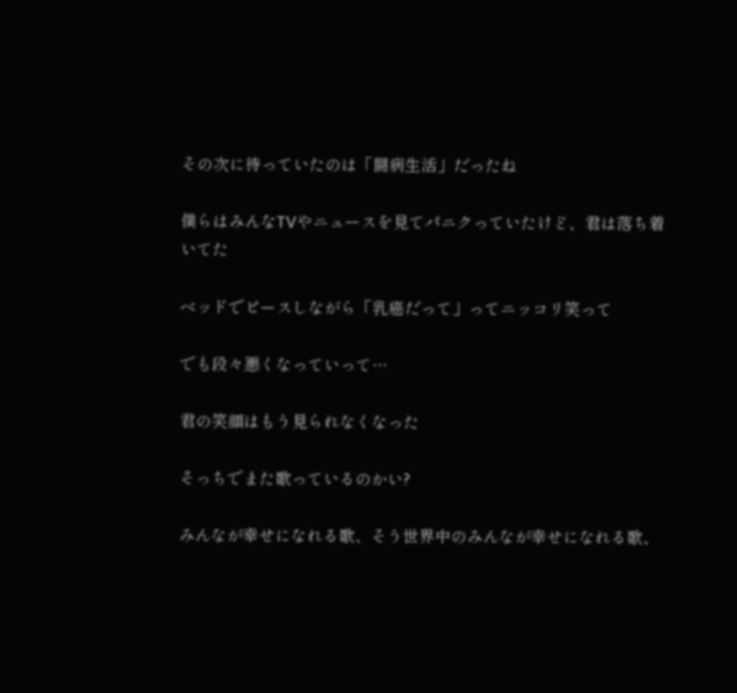その次に待っていたのは「闘病生活」だったね

僕らはみんなTVやニュースを見てパニクっていたけど、君は落ち着いてた

ベッドでピースしながら「乳癌だって」ってニッコリ笑って

でも段々悪くなっていって…

君の笑顔はもう見られなくなった

そっちでまた歌っているのかい?

みんなが幸せになれる歌、そう世界中のみんなが幸せになれる歌、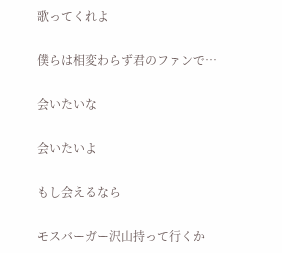歌ってくれよ

僕らは相変わらず君のファンで…

会いたいな

会いたいよ

もし会えるなら

モスバーガー沢山持って行くか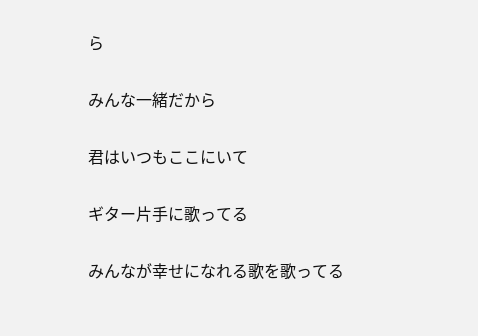ら

みんな一緒だから

君はいつもここにいて

ギター片手に歌ってる

みんなが幸せになれる歌を歌ってる